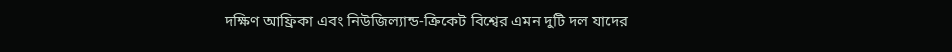দক্ষিণ আফ্রিকা এবং নিউজিল্যান্ড-ক্রিকেট বিশ্বের এমন দুটি দল যাদের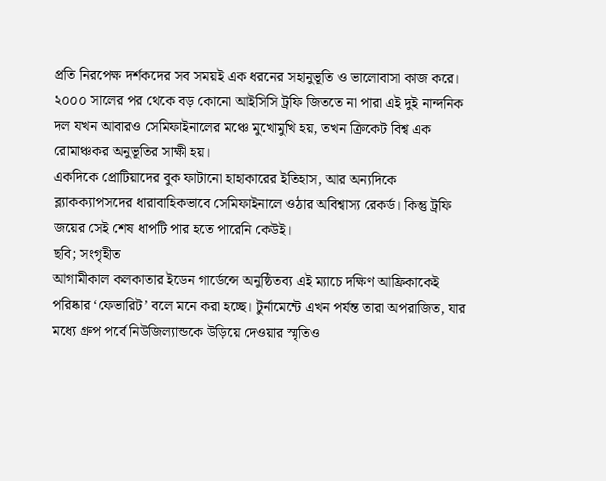প্রতি নিরপেক্ষ দর্শকদের সব সময়ই এক ধরনের সহানুভূতি ও ভালোবাসা কাজ করে। ২০০০ সালের পর থেকে বড় কোনো আইসিসি ট্রফি জিততে না পারা এই দুই নান্দনিক দল যখন আবারও সেমিফাইনালের মঞ্চে মুখোমুখি হয়, তখন ক্রিকেট বিশ্ব এক রোমাঞ্চকর অনুভূতির সাক্ষী হয়।
একদিকে প্রোটিয়াদের বুক ফাটানো হাহাকারের ইতিহাস, আর অন্যদিকে ব্ল্যাকক্যাপসদের ধারাবাহিকভাবে সেমিফাইনালে ওঠার অবিশ্বাস্য রেকর্ড। কিন্তু ট্রফি জয়ের সেই শেষ ধাপটি পার হতে পারেনি কেউই।
ছবি; সংগৃহীত
আগামীকাল কলকাতার ইডেন গার্ডেন্সে অনুষ্ঠিতব্য এই ম্যাচে দক্ষিণ আফ্রিকাকেই পরিষ্কার ‘ফেভারিট’ বলে মনে করা হচ্ছে। টুর্নামেন্টে এখন পর্যন্ত তারা অপরাজিত, যার মধ্যে গ্রুপ পর্বে নিউজিল্যান্ডকে উড়িয়ে দেওয়ার স্মৃতিও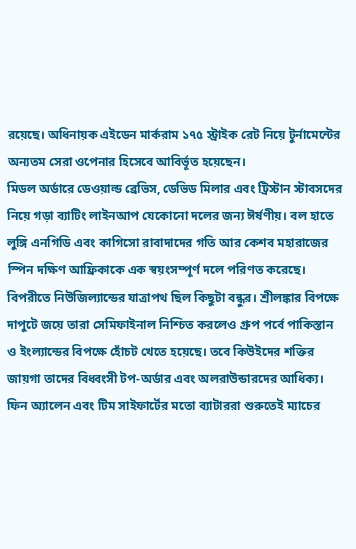রয়েছে। অধিনায়ক এইডেন মার্করাম ১৭৫ স্ট্রাইক রেট নিয়ে টুর্নামেন্টের অন্যতম সেরা ওপেনার হিসেবে আবির্ভূত হয়েছেন।
মিডল অর্ডারে ডেওয়াল্ড ব্রেভিস, ডেভিড মিলার এবং ট্রিস্টান স্টাবসদের নিয়ে গড়া ব্যাটিং লাইনআপ যেকোনো দলের জন্য ঈর্ষণীয়। বল হাতে লুঙ্গি এনগিডি এবং কাগিসো রাবাদাদের গতি আর কেশব মহারাজের স্পিন দক্ষিণ আফ্রিকাকে এক স্বয়ংসম্পূর্ণ দলে পরিণত করেছে।
বিপরীতে নিউজিল্যান্ডের যাত্রাপথ ছিল কিছুটা বন্ধুর। শ্রীলঙ্কার বিপক্ষে দাপুটে জয়ে তারা সেমিফাইনাল নিশ্চিত করলেও গ্রুপ পর্বে পাকিস্তান ও ইংল্যান্ডের বিপক্ষে হোঁচট খেতে হয়েছে। তবে কিউইদের শক্তির জায়গা তাদের বিধ্বংসী টপ-অর্ডার এবং অলরাউন্ডারদের আধিক্য।
ফিন অ্যালেন এবং টিম সাইফার্টের মতো ব্যাটাররা শুরুতেই ম্যাচের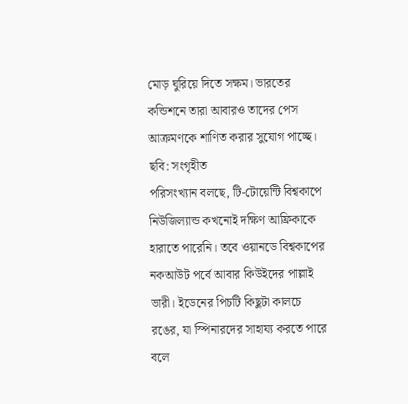মোড় ঘুরিয়ে দিতে সক্ষম। ভারতের কন্ডিশনে তারা আবারও তাদের পেস আক্রমণকে শাণিত করার সুযোগ পাচ্ছে।
ছবি: সংগৃহীত
পরিসংখ্যান বলছে, টি-টোয়েন্টি বিশ্বকাপে নিউজিল্যান্ড কখনোই দক্ষিণ আফ্রিকাকে হারাতে পারেনি। তবে ওয়ানডে বিশ্বকাপের নকআউট পর্বে আবার কিউইদের পাল্লাই ভারী। ইডেনের পিচটি কিছুটা কালচে রঙের, যা স্পিনারদের সাহায্য করতে পারে বলে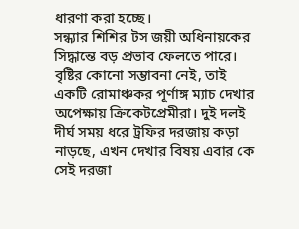ধারণা করা হচ্ছে।
সন্ধ্যার শিশির টস জয়ী অধিনায়কের সিদ্ধান্তে বড় প্রভাব ফেলতে পারে। বৃষ্টির কোনো সম্ভাবনা নেই, তাই একটি রোমাঞ্চকর পূর্ণাঙ্গ ম্যাচ দেখার অপেক্ষায় ক্রিকেটপ্রেমীরা। দুই দলই দীর্ঘ সময় ধরে ট্রফির দরজায় কড়া নাড়ছে, এখন দেখার বিষয় এবার কে সেই দরজা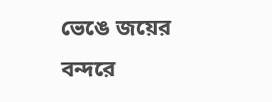ভেঙে জয়ের বন্দরে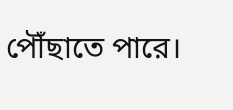পৌঁছাতে পারে।